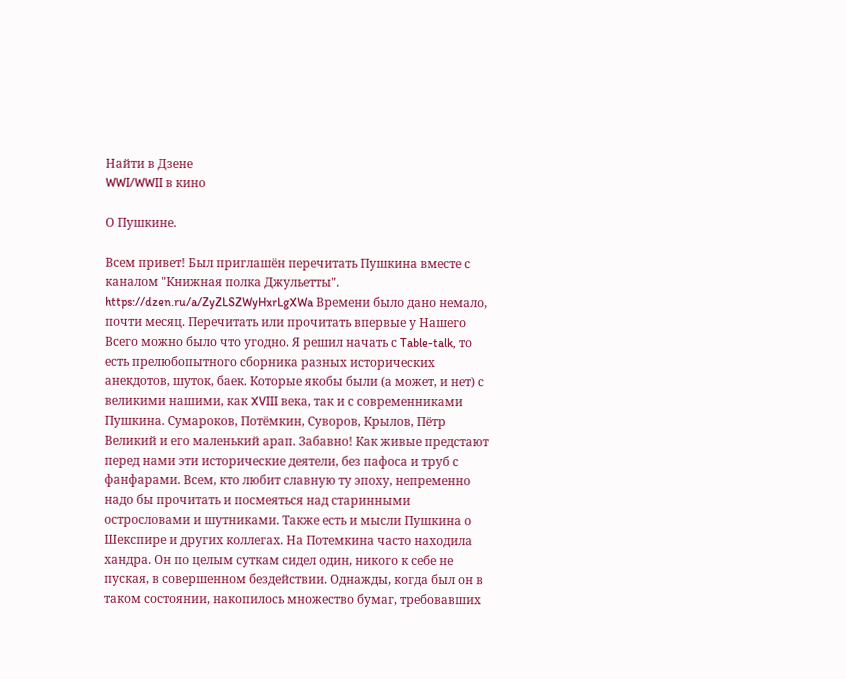Найти в Дзене
WWI/WWII в кино

О Пушкине.

Всем привет! Был приглашён перечитать Пушкина вместе с каналом "Книжная полка Джульетты". https://dzen.ru/a/ZyZLSZWyHxrLgXWa Времени было дано немало, почти месяц. Перечитать или прочитать впервые у Нашего Всего можно было что угодно. Я решил начать с Table-talk, то есть прелюбопытного сборника разных исторических анекдотов, шуток, баек. Которые якобы были (а может, и нет) с великими нашими, как XVIII века, так и с современниками Пушкина. Сумароков, Потёмкин, Суворов, Крылов, Пётр Великий и его маленький арап. Забавно! Как живые предстают перед нами эти исторические деятели, без пафоса и труб с фанфарами. Всем, кто любит славную ту эпоху, непременно надо бы прочитать и посмеяться над старинными острословами и шутниками. Также есть и мысли Пушкина о Шекспире и других коллегах. На Потемкина часто находила хандра. Он по целым суткам сидел один, никого к себе не пуская, в совершенном бездействии. Однажды, когда был он в таком состоянии, накопилось множество бумаг, требовавших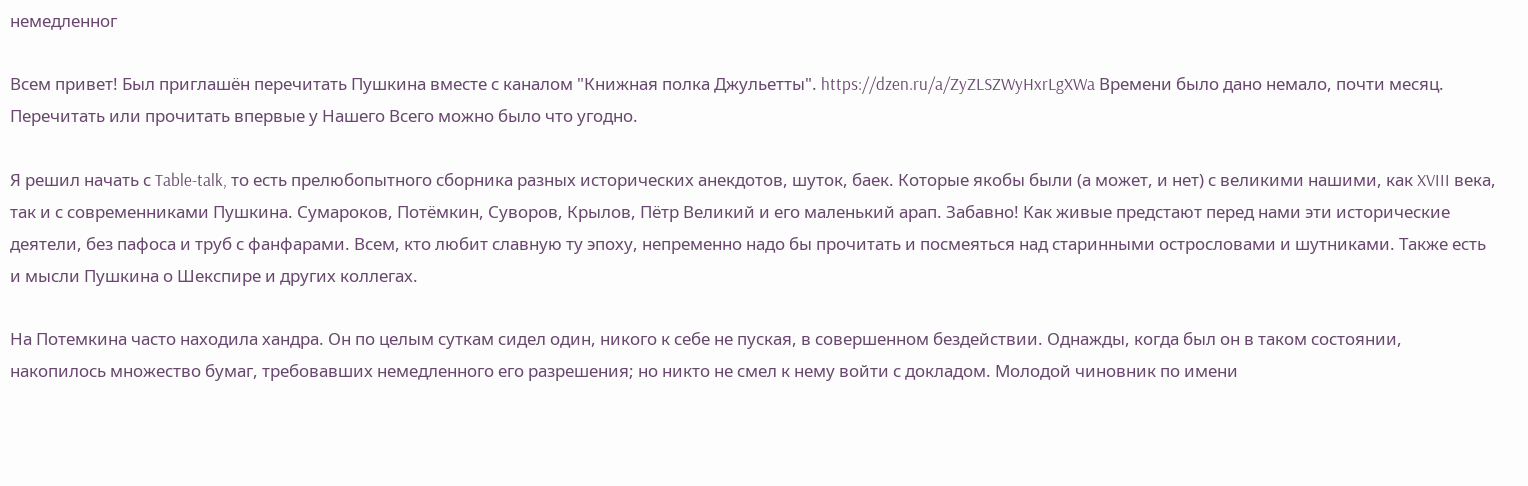немедленног

Всем привет! Был приглашён перечитать Пушкина вместе с каналом "Книжная полка Джульетты". https://dzen.ru/a/ZyZLSZWyHxrLgXWa Времени было дано немало, почти месяц. Перечитать или прочитать впервые у Нашего Всего можно было что угодно.

Я решил начать с Table-talk, то есть прелюбопытного сборника разных исторических анекдотов, шуток, баек. Которые якобы были (а может, и нет) с великими нашими, как XVIII века, так и с современниками Пушкина. Сумароков, Потёмкин, Суворов, Крылов, Пётр Великий и его маленький арап. Забавно! Как живые предстают перед нами эти исторические деятели, без пафоса и труб с фанфарами. Всем, кто любит славную ту эпоху, непременно надо бы прочитать и посмеяться над старинными острословами и шутниками. Также есть и мысли Пушкина о Шекспире и других коллегах.

На Потемкина часто находила хандра. Он по целым суткам сидел один, никого к себе не пуская, в совершенном бездействии. Однажды, когда был он в таком состоянии, накопилось множество бумаг, требовавших немедленного его разрешения; но никто не смел к нему войти с докладом. Молодой чиновник по имени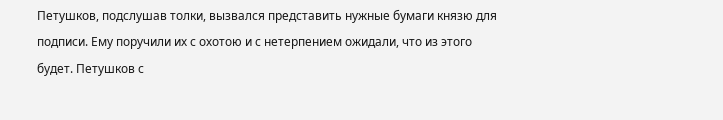Петушков, подслушав толки, вызвался представить нужные бумаги князю для подписи. Ему поручили их с охотою и с нетерпением ожидали, что из этого будет. Петушков с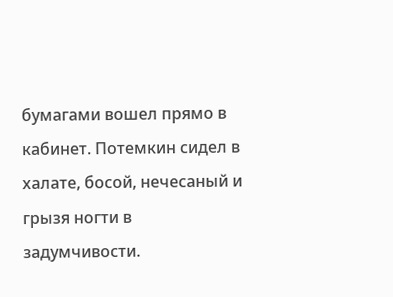бумагами вошел прямо в кабинет. Потемкин сидел в халате, босой, нечесаный и грызя ногти в задумчивости.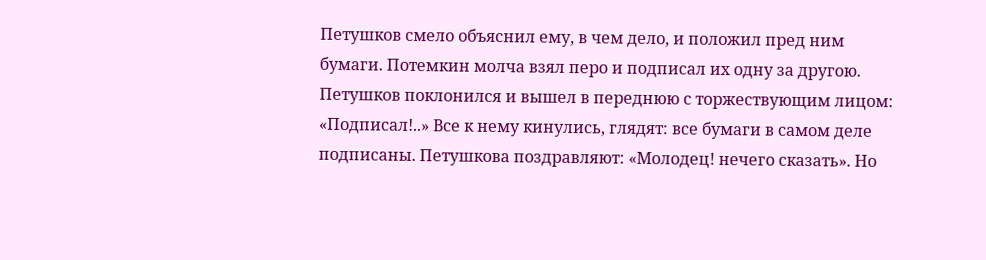Петушков смело объяснил ему, в чем дело, и положил пред ним бумаги. Потемкин молча взял перо и подписал их одну за другою. Петушков поклонился и вышел в переднюю с торжествующим лицом: «Подписал!..» Все к нему кинулись, глядят: все бумаги в самом деле подписаны. Петушкова поздравляют: «Молодец! нечего сказать». Но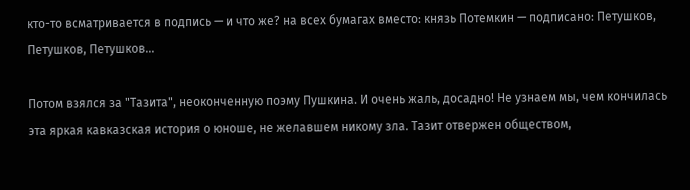кто-то всматривается в подпись — и что же? на всех бумагах вместо: князь Потемкин — подписано: Петушков, Петушков, Петушков...

Потом взялся за "Тазита", неоконченную поэму Пушкина. И очень жаль, досадно! Не узнаем мы, чем кончилась эта яркая кавказская история о юноше, не желавшем никому зла. Тазит отвержен обществом,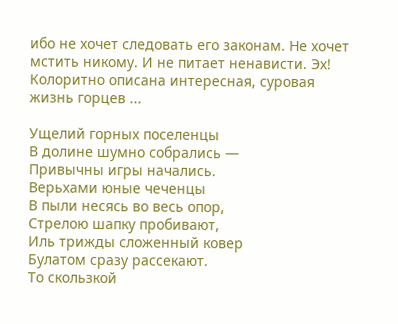ибо не хочет следовать его законам. Не хочет мстить никому. И не питает ненависти. Эх! Колоритно описана интересная, суровая жизнь горцев ...

Ущелий горных поселенцы
В долине шумно собрались —
Привычны игры начались.
Верьхами юные чеченцы
В пыли несясь во весь опор,
Стрелою шапку пробивают,
Иль трижды сложенный ковер
Булатом сразу рассекают.
То скользкой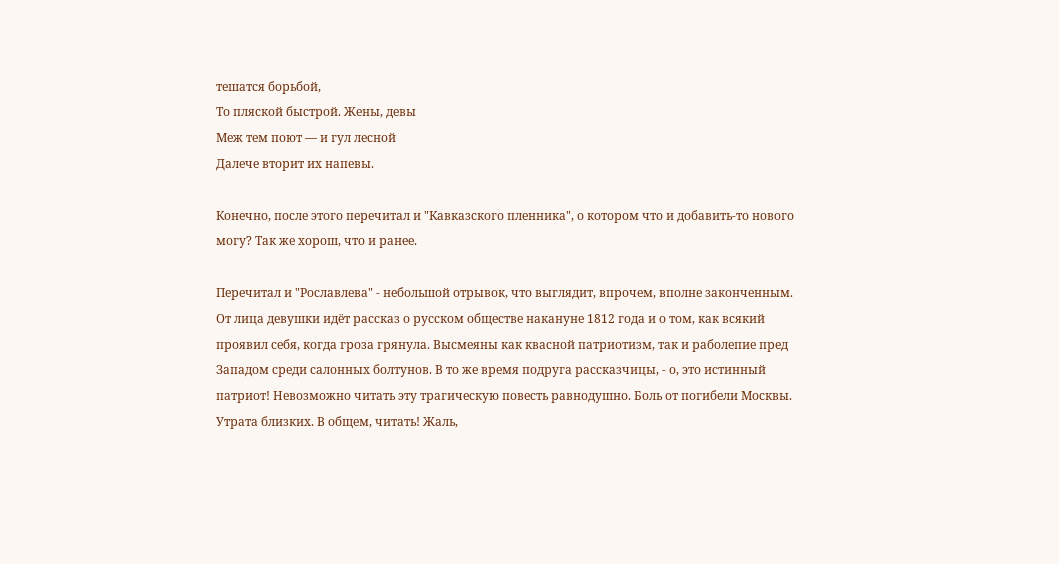тешатся борьбой,
То пляской быстрой. Жены, девы
Меж тем поют — и гул лесной
Далече вторит их напевы.

Конечно, после этого перечитал и "Кавказского пленника", о котором что и добавить-то нового могу? Так же хорош, что и ранее.

Перечитал и "Рославлева" - небольшой отрывок, что выглядит, впрочем, вполне законченным. От лица девушки идёт рассказ о русском обществе накануне 1812 года и о том, как всякий проявил себя, когда гроза грянула. Высмеяны как квасной патриотизм, так и раболепие пред Западом среди салонных болтунов. В то же время подруга рассказчицы, - о, это истинный патриот! Невозможно читать эту трагическую повесть равнодушно. Боль от погибели Москвы. Утрата близких. В общем, читать! Жаль,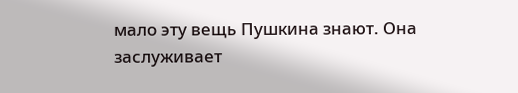мало эту вещь Пушкина знают. Она заслуживает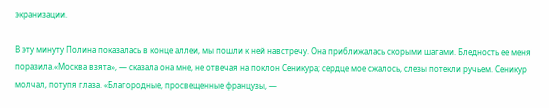экранизации.

В эту минуту Полина показалась в конце аллеи, мы пошли к ней навстречу. Она приближалась скорыми шагами. Бледность ее меня поразила.«Москва взята», — сказала она мне, не отвечая на поклон Сеникура; сердце мое сжалось, слезы потекли ручьем. Сеникур молчал, потупя глаза. «Благородные, просвещенные французы, —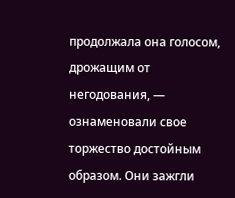продолжала она голосом, дрожащим от негодования, — ознаменовали свое торжество достойным образом. Они зажгли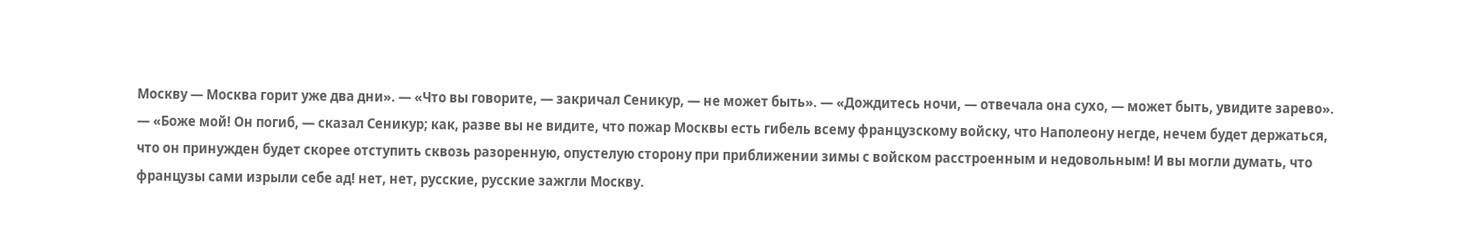Москву — Москва горит уже два дни». — «Что вы говорите, — закричал Сеникур, — не может быть». — «Дождитесь ночи, — отвечала она сухо, — может быть, увидите зарево». — «Боже мой! Он погиб, — сказал Сеникур; как, разве вы не видите, что пожар Москвы есть гибель всему французскому войску, что Наполеону негде, нечем будет держаться, что он принужден будет скорее отступить сквозь разоренную, опустелую сторону при приближении зимы с войском расстроенным и недовольным! И вы могли думать, что французы сами изрыли себе ад! нет, нет, русские, русские зажгли Москву.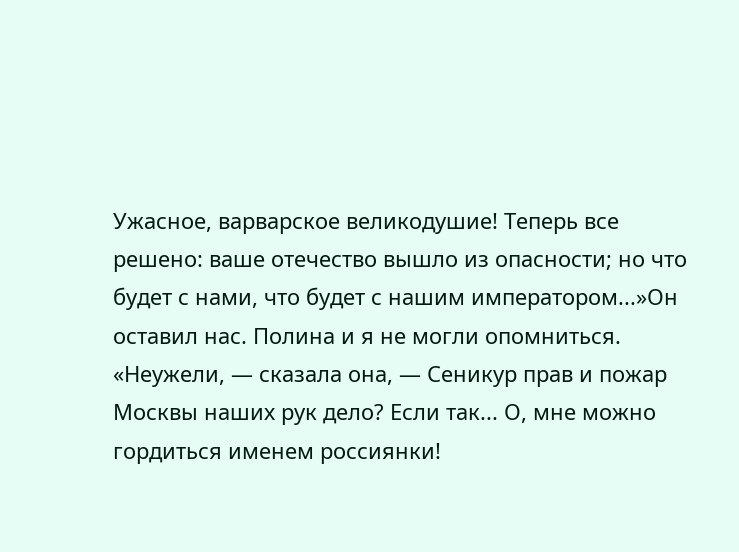Ужасное, варварское великодушие! Теперь все решено: ваше отечество вышло из опасности; но что будет с нами, что будет с нашим императором...»Он оставил нас. Полина и я не могли опомниться. «Неужели, — сказала она, — Сеникур прав и пожар Москвы наших рук дело? Если так... О, мне можно гордиться именем россиянки!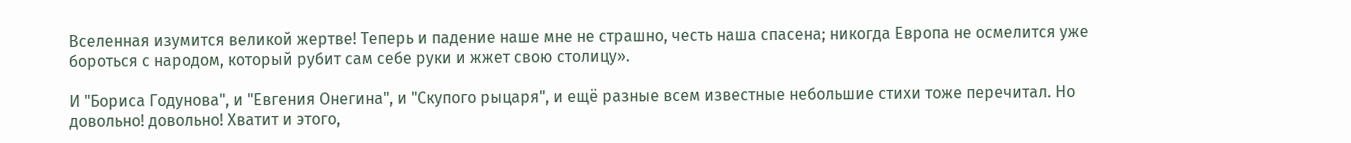Вселенная изумится великой жертве! Теперь и падение наше мне не страшно, честь наша спасена; никогда Европа не осмелится уже бороться с народом, который рубит сам себе руки и жжет свою столицу».

И "Бориса Годунова", и "Евгения Онегина", и "Скупого рыцаря", и ещё разные всем известные небольшие стихи тоже перечитал. Но довольно! довольно! Хватит и этого,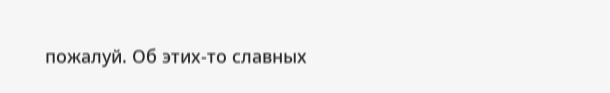пожалуй. Об этих-то славных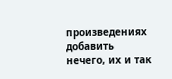произведениях добавить нечего, их и так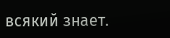всякий знает.